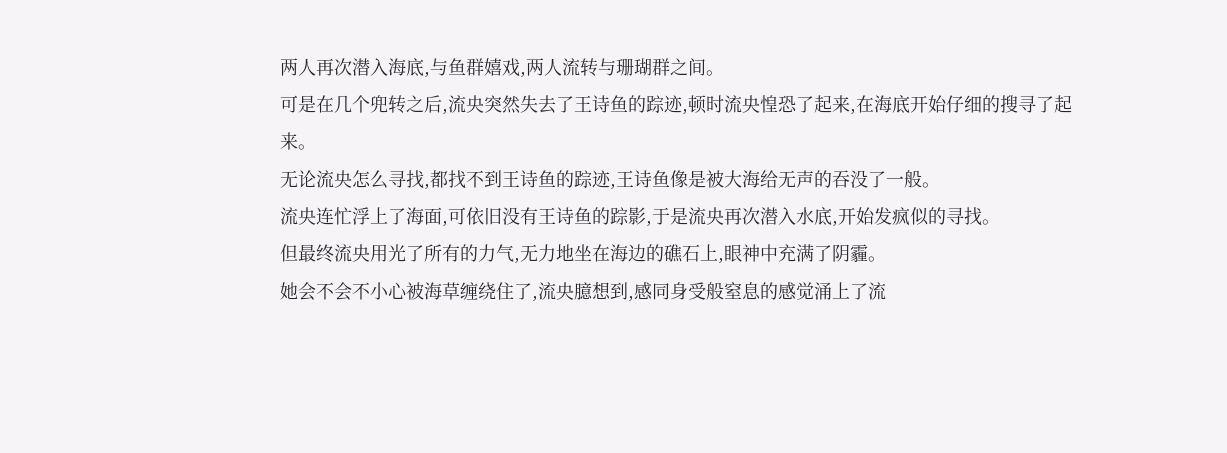两人再次潜入海底,与鱼群嬉戏,两人流转与珊瑚群之间。
可是在几个兜转之后,流央突然失去了王诗鱼的踪迹,顿时流央惶恐了起来,在海底开始仔细的搜寻了起来。
无论流央怎么寻找,都找不到王诗鱼的踪迹,王诗鱼像是被大海给无声的吞没了一般。
流央连忙浮上了海面,可依旧没有王诗鱼的踪影,于是流央再次潜入水底,开始发疯似的寻找。
但最终流央用光了所有的力气,无力地坐在海边的礁石上,眼神中充满了阴霾。
她会不会不小心被海草缠绕住了,流央臆想到,感同身受般窒息的感觉涌上了流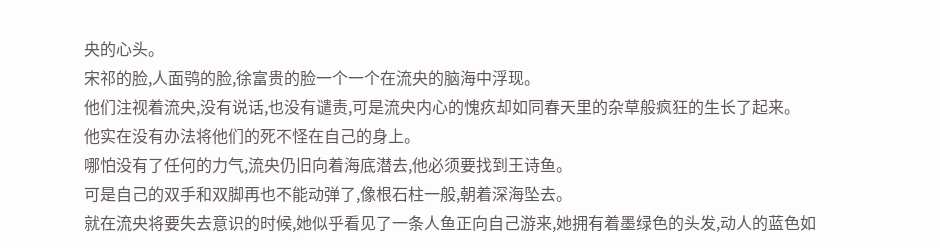央的心头。
宋祁的脸,人面鸮的脸,徐富贵的脸一个一个在流央的脑海中浮现。
他们注视着流央,没有说话,也没有谴责,可是流央内心的愧疚却如同春天里的杂草般疯狂的生长了起来。
他实在没有办法将他们的死不怪在自己的身上。
哪怕没有了任何的力气,流央仍旧向着海底潜去,他必须要找到王诗鱼。
可是自己的双手和双脚再也不能动弹了,像根石柱一般,朝着深海坠去。
就在流央将要失去意识的时候,她似乎看见了一条人鱼正向自己游来,她拥有着墨绿色的头发,动人的蓝色如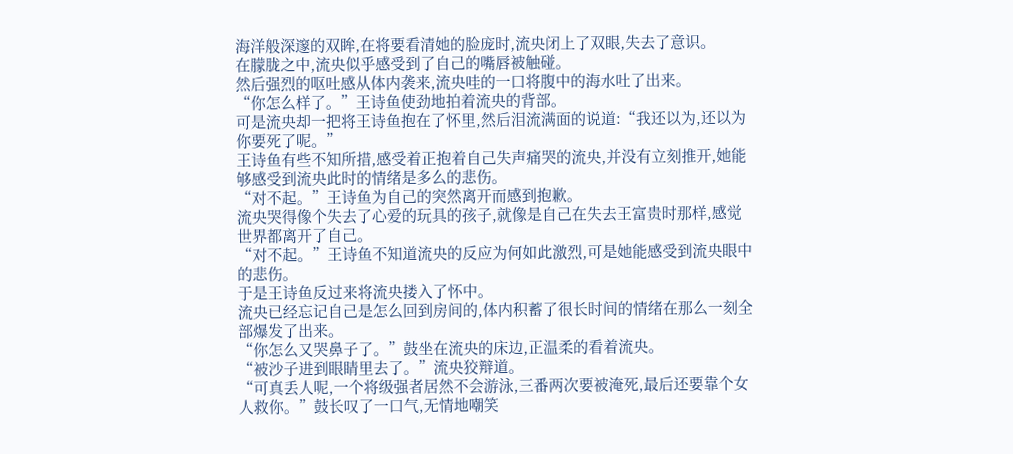海洋般深邃的双眸,在将要看清她的脸庞时,流央闭上了双眼,失去了意识。
在朦胧之中,流央似乎感受到了自己的嘴唇被触碰。
然后强烈的呕吐感从体内袭来,流央哇的一口将腹中的海水吐了出来。
“你怎么样了。”王诗鱼使劲地拍着流央的背部。
可是流央却一把将王诗鱼抱在了怀里,然后泪流满面的说道:“我还以为,还以为你要死了呢。”
王诗鱼有些不知所措,感受着正抱着自己失声痛哭的流央,并没有立刻推开,她能够感受到流央此时的情绪是多么的悲伤。
“对不起。”王诗鱼为自己的突然离开而感到抱歉。
流央哭得像个失去了心爱的玩具的孩子,就像是自己在失去王富贵时那样,感觉世界都离开了自己。
“对不起。”王诗鱼不知道流央的反应为何如此激烈,可是她能感受到流央眼中的悲伤。
于是王诗鱼反过来将流央搂入了怀中。
流央已经忘记自己是怎么回到房间的,体内积蓄了很长时间的情绪在那么一刻全部爆发了出来。
“你怎么又哭鼻子了。”鼓坐在流央的床边,正温柔的看着流央。
“被沙子进到眼睛里去了。”流央狡辩道。
“可真丢人呢,一个将级强者居然不会游泳,三番两次要被淹死,最后还要靠个女人救你。”鼓长叹了一口气,无情地嘲笑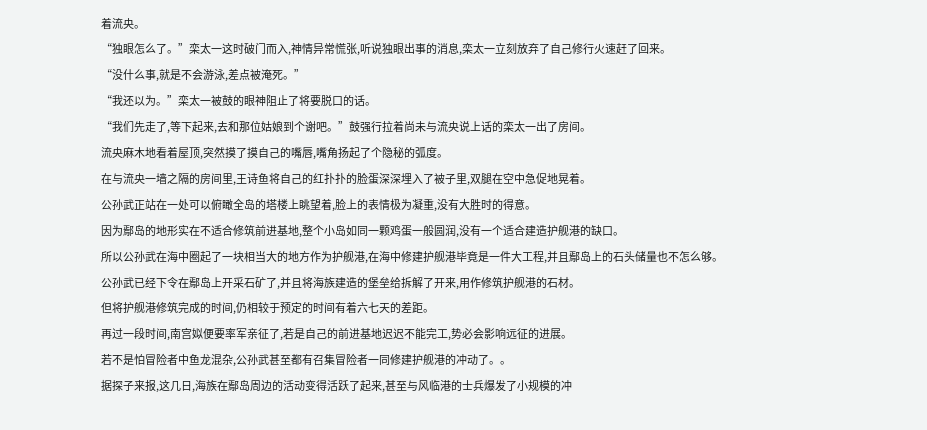着流央。
“独眼怎么了。”栾太一这时破门而入,神情异常慌张,听说独眼出事的消息,栾太一立刻放弃了自己修行火速赶了回来。
“没什么事,就是不会游泳,差点被淹死。”
“我还以为。”栾太一被鼓的眼神阻止了将要脱口的话。
“我们先走了,等下起来,去和那位姑娘到个谢吧。”鼓强行拉着尚未与流央说上话的栾太一出了房间。
流央麻木地看着屋顶,突然摸了摸自己的嘴唇,嘴角扬起了个隐秘的弧度。
在与流央一墙之隔的房间里,王诗鱼将自己的红扑扑的脸蛋深深埋入了被子里,双腿在空中急促地晃着。
公孙武正站在一处可以俯瞰全岛的塔楼上眺望着,脸上的表情极为凝重,没有大胜时的得意。
因为鄢岛的地形实在不适合修筑前进基地,整个小岛如同一颗鸡蛋一般圆润,没有一个适合建造护舰港的缺口。
所以公孙武在海中圈起了一块相当大的地方作为护舰港,在海中修建护舰港毕竟是一件大工程,并且鄢岛上的石头储量也不怎么够。
公孙武已经下令在鄢岛上开采石矿了,并且将海族建造的堡垒给拆解了开来,用作修筑护舰港的石材。
但将护舰港修筑完成的时间,仍相较于预定的时间有着六七天的差距。
再过一段时间,南宫姒便要率军亲征了,若是自己的前进基地迟迟不能完工,势必会影响远征的进展。
若不是怕冒险者中鱼龙混杂,公孙武甚至都有召集冒险者一同修建护舰港的冲动了。。
据探子来报,这几日,海族在鄢岛周边的活动变得活跃了起来,甚至与风临港的士兵爆发了小规模的冲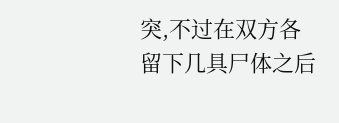突,不过在双方各留下几具尸体之后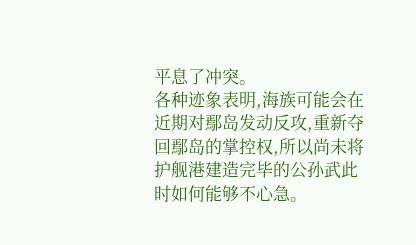平息了冲突。
各种迹象表明,海族可能会在近期对鄢岛发动反攻,重新夺回鄢岛的掌控权,所以尚未将护舰港建造完毕的公孙武此时如何能够不心急。